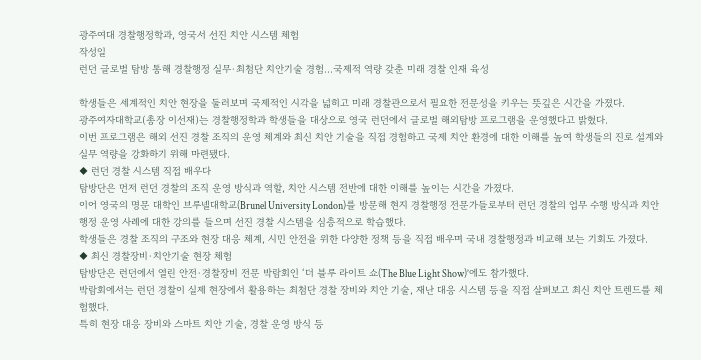광주여대 경찰행정학과, 영국서 선진 치안 시스템 체험
작성일
런던 글로벌 탐방 통해 경찰행정 실무·최첨단 치안기술 경험…국제적 역량 갖춘 미래 경찰 인재 육성

학생들은 세계적인 치안 현장을 둘러보며 국제적인 시각을 넓히고 미래 경찰관으로서 필요한 전문성을 키우는 뜻깊은 시간을 가졌다.
광주여자대학교(총장 이선재)는 경찰행정학과 학생들을 대상으로 영국 런던에서 글로벌 해외탐방 프로그램을 운영했다고 밝혔다.
이번 프로그램은 해외 선진 경찰 조직의 운영 체계와 최신 치안 기술을 직접 경험하고 국제 치안 환경에 대한 이해를 높여 학생들의 진로 설계와 실무 역량을 강화하기 위해 마련됐다.
◆ 런던 경찰 시스템 직접 배우다
탐방단은 먼저 런던 경찰의 조직 운영 방식과 역할, 치안 시스템 전반에 대한 이해를 높이는 시간을 가졌다.
이어 영국의 명문 대학인 브루넬대학교(Brunel University London)를 방문해 현지 경찰행정 전문가들로부터 런던 경찰의 업무 수행 방식과 치안 행정 운영 사례에 대한 강의를 들으며 선진 경찰 시스템을 심층적으로 학습했다.
학생들은 경찰 조직의 구조와 현장 대응 체계, 시민 안전을 위한 다양한 정책 등을 직접 배우며 국내 경찰행정과 비교해 보는 기회도 가졌다.
◆ 최신 경찰장비·치안기술 현장 체험
탐방단은 런던에서 열린 안전·경찰장비 전문 박람회인 ‘더 블루 라이트 쇼(The Blue Light Show)’에도 참가했다.
박람회에서는 런던 경찰이 실제 현장에서 활용하는 최첨단 경찰 장비와 치안 기술, 재난 대응 시스템 등을 직접 살펴보고 최신 치안 트렌드를 체험했다.
특히 현장 대응 장비와 스마트 치안 기술, 경찰 운영 방식 등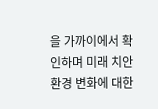을 가까이에서 확인하며 미래 치안 환경 변화에 대한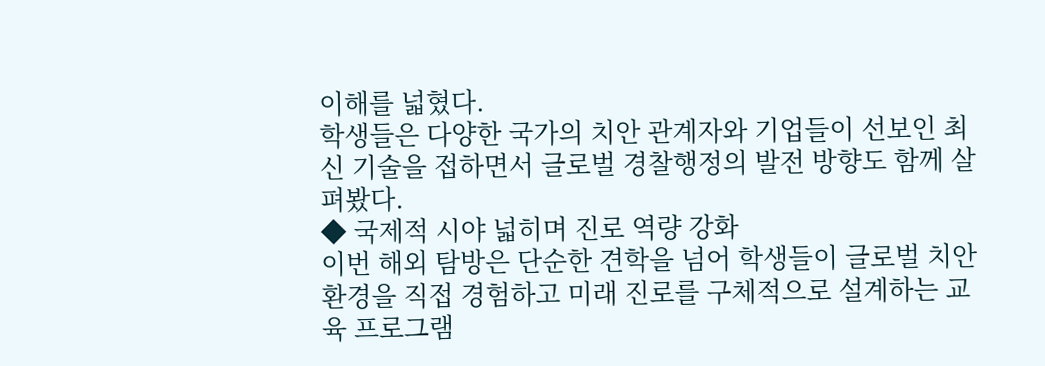이해를 넓혔다.
학생들은 다양한 국가의 치안 관계자와 기업들이 선보인 최신 기술을 접하면서 글로벌 경찰행정의 발전 방향도 함께 살펴봤다.
◆ 국제적 시야 넓히며 진로 역량 강화
이번 해외 탐방은 단순한 견학을 넘어 학생들이 글로벌 치안 환경을 직접 경험하고 미래 진로를 구체적으로 설계하는 교육 프로그램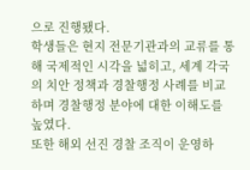으로 진행됐다.
학생들은 현지 전문기관과의 교류를 통해 국제적인 시각을 넓히고, 세계 각국의 치안 정책과 경찰행정 사례를 비교하며 경찰행정 분야에 대한 이해도를 높였다.
또한 해외 선진 경찰 조직이 운영하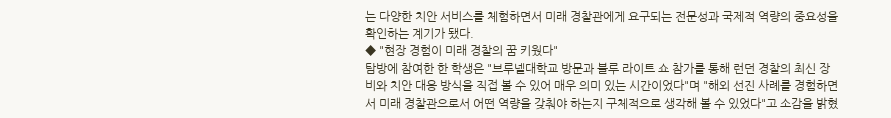는 다양한 치안 서비스를 체험하면서 미래 경찰관에게 요구되는 전문성과 국제적 역량의 중요성을 확인하는 계기가 됐다.
◆ "현장 경험이 미래 경찰의 꿈 키웠다"
탐방에 참여한 한 학생은 "브루넬대학교 방문과 블루 라이트 쇼 참가를 통해 런던 경찰의 최신 장비와 치안 대응 방식을 직접 볼 수 있어 매우 의미 있는 시간이었다"며 "해외 선진 사례를 경험하면서 미래 경찰관으로서 어떤 역량을 갖춰야 하는지 구체적으로 생각해 볼 수 있었다"고 소감을 밝혔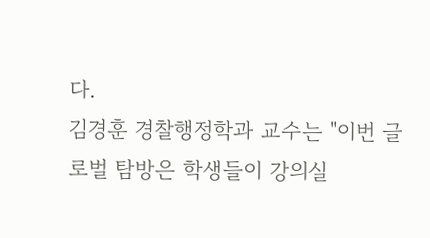다.
김경훈 경찰행정학과 교수는 "이번 글로벌 탐방은 학생들이 강의실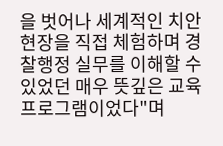을 벗어나 세계적인 치안 현장을 직접 체험하며 경찰행정 실무를 이해할 수 있었던 매우 뜻깊은 교육 프로그램이었다"며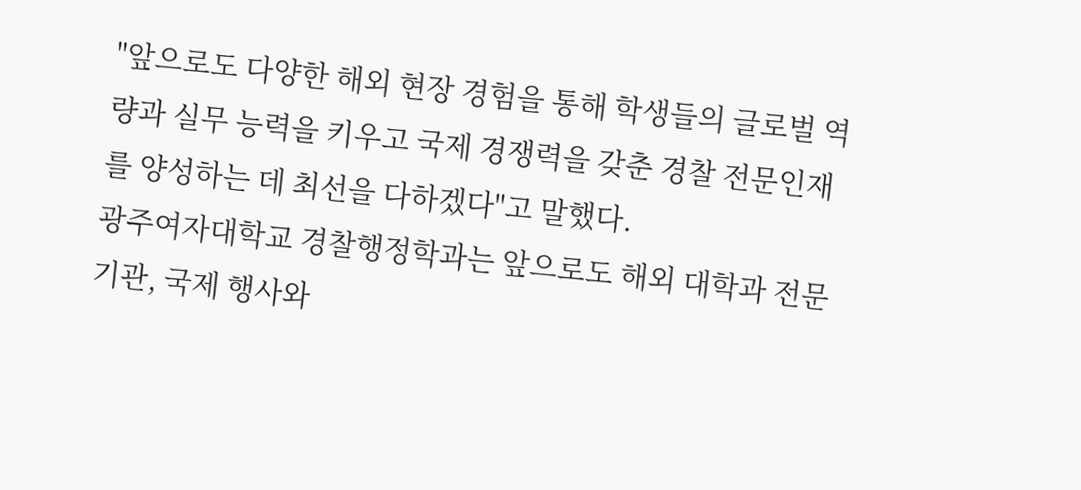"앞으로도 다양한 해외 현장 경험을 통해 학생들의 글로벌 역량과 실무 능력을 키우고 국제 경쟁력을 갖춘 경찰 전문인재를 양성하는 데 최선을 다하겠다"고 말했다.
광주여자대학교 경찰행정학과는 앞으로도 해외 대학과 전문기관, 국제 행사와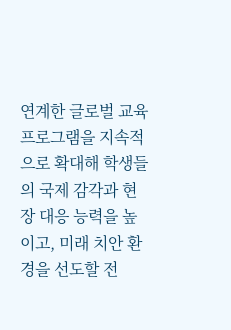연계한 글로벌 교육 프로그램을 지속적으로 확대해 학생들의 국제 감각과 현장 대응 능력을 높이고, 미래 치안 환경을 선도할 전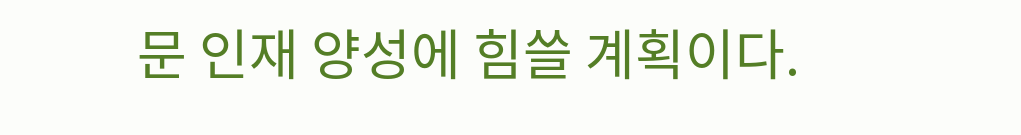문 인재 양성에 힘쓸 계획이다.